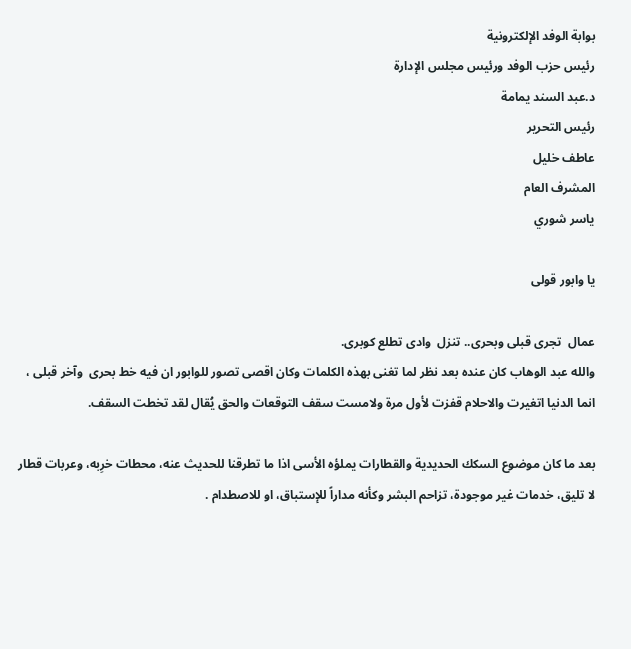بوابة الوفد الإلكترونية
رئيس حزب الوفد ورئيس مجلس الإدارة
د.عبد السند يمامة
رئيس التحرير
عاطف خليل
المشرف العام
ياسر شوري

يا وابور قولى

عمال  تجرى قبلى وبحرى.. تنزل  وادى تطلع كوبرى.
والله عبد الوهاب كان عنده بعد نظر لما تغنى بهذه الكلمات وكان اقصى تصور للوابور ان فيه خط بحرى  وآخر قبلى ، انما الدنيا اتغيرت والاحلام قفزت لأول مرة ولامست سقف التوقعات والحق يُقال لقد تخطت السقف.

بعد ما كان موضوع السكك الحديدية والقطارات يملؤه الأسى اذا ما تطرقنا للحديث عنه، محطات خرِبه، وعربات قطار لا تليق، خدمات غير موجودة، تزاحم البشر وكأنه مداراً للإستباق، او للاصطدام .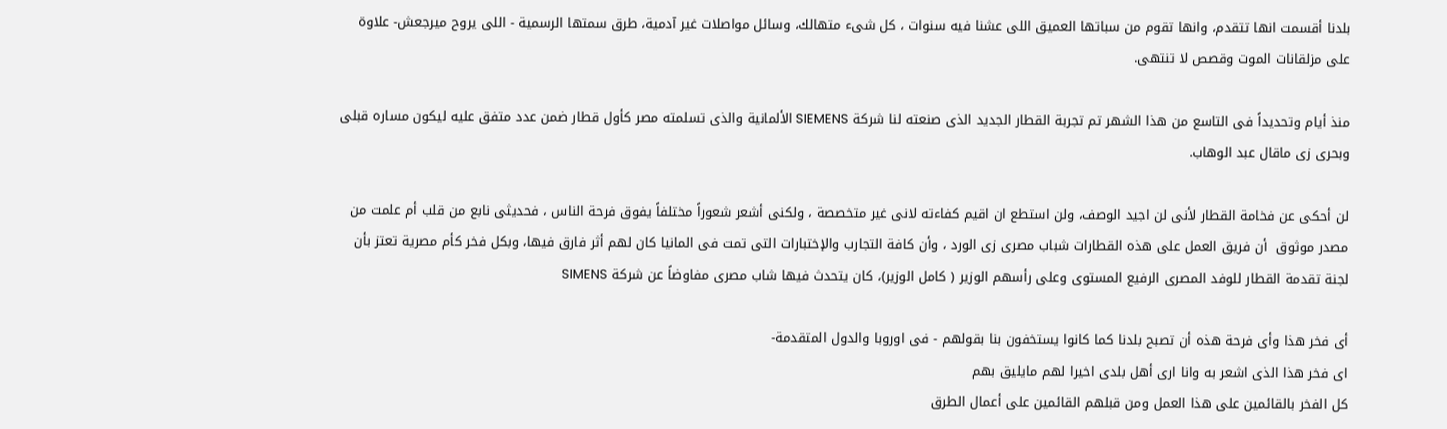بلدنا أقسمت انها تتقدم، وانها تقوم من سباتها العميق اللى عشنا فيه سنوات ، كل شىء متهالك، وسائل مواصلات غير آدمية، طرق سمتها الرسمية - اللى يروح ميرجعش- علاوة على مزلقانات الموت وقصص لا تنتهى.

منذ أيام وتحديداً فى التاسع من هذا الشهر تم تجربة القطار الجديد الذى صنعته لنا شركة SIEMENS الألمانية والذى تسلمته مصر كأول قطار ضمن عدد متفق عليه ليكون مساره قبلى وبحرى زى ماقال عبد الوهاب.

لن أحكى عن فخامة القطار لأنى لن اجيد الوصف، ولن استطع ان اقيم كفاءته لانى غير متخصصة ، ولكنى أشعر شعوراً مختلفاً يفوق فرحة الناس ، فحديثى نابع من قلب أم علمت من مصدر موثوق  أن فريق العمل على هذه القطارات شباب مصرى زى الورد ، وأن كافة التجارب والإختبارات التى تمت فى المانيا كان لهم أثر فارق فيها، وبكل فخر كأم مصرية تعتز بأن لجنة تقدمة القطار للوفد المصرى الرفيع المستوى وعلى رأسهم الوزير ( كامل الوزير)، كان يتحدث فيها شاب مصرى مفاوضاً عن شركة SIMENS

أى فخر هذا وأى فرحة هذه أن تصبح بلدنا كما كانوا يستخفون بنا بقولهم - فى اوروبا والدول المتقدمة-
اى فخر هذا الذى اشعر به وانا ارى أهل بلدى اخيرا لهم مايليق بهم
كل الفخر بالقائمين على هذا العمل ومن قبلهم القائمين على أعمال الطرق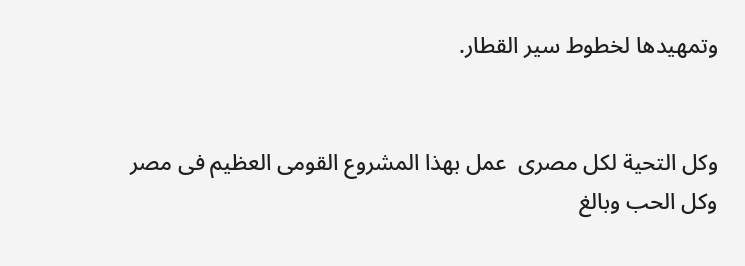وتمهيدها لخطوط سير القطار.


وكل التحية لكل مصرى  عمل بهذا المشروع القومى العظيم فى مصر
وكل الحب وبالغ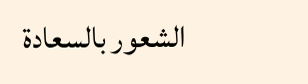الشعور بالسعادة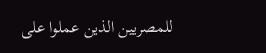للمصريين الذين عملوا على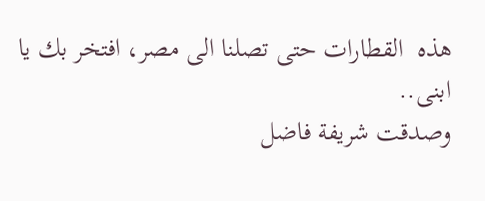هذه  القطارات حتى تصلنا الى مصر، افتخر بك يا ابنى..
وصدقت شريفة فاضل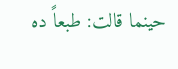حينما قالت: طبعاً ده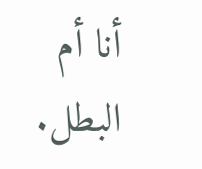أنا أم البطل.